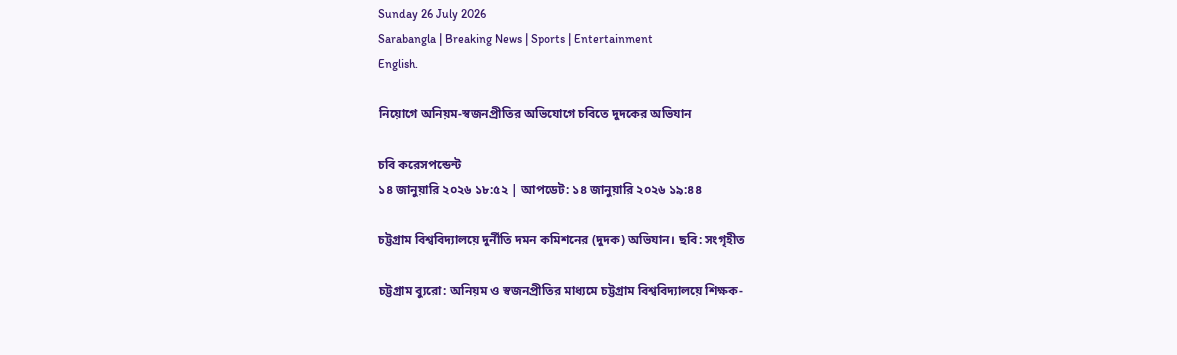Sunday 26 July 2026
Sarabangla | Breaking News | Sports | Entertainment
English.

নিয়োগে অনিয়ম-স্বজনপ্রীতির অভিযোগে চবিতে দুদকের অভিযান

চবি করেসপন্ডেন্ট
১৪ জানুয়ারি ২০২৬ ১৮:৫২ | আপডেট: ১৪ জানুয়ারি ২০২৬ ১৯:৪৪

চট্টগ্রাম বিশ্ববিদ্যালয়ে দুর্নীতি দমন কমিশনের (দুদক) অভিযান। ছবি: সংগৃহীত

চট্টগ্রাম ব্যুরো: অনিয়ম ও স্বজনপ্রীতির মাধ্যমে চট্টগ্রাম বিশ্ববিদ্যালয়ে শিক্ষক-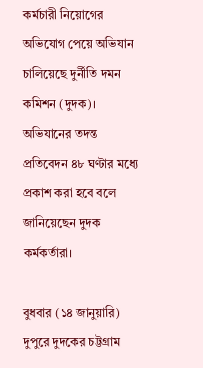কর্মচারী নিয়োগের অভিযোগ পেয়ে অভিযান চালিয়েছে দুর্নীতি দমন কমিশন (দুদক)। অভিযানের তদন্ত প্রতিবেদন ৪৮ ঘণ্টার মধ্যে প্রকাশ করা হবে বলে জানিয়েছেন দুদক কর্মকর্তারা।

বুধবার (১৪ জানুয়ারি) দুপুরে দুদকের চট্টগ্রাম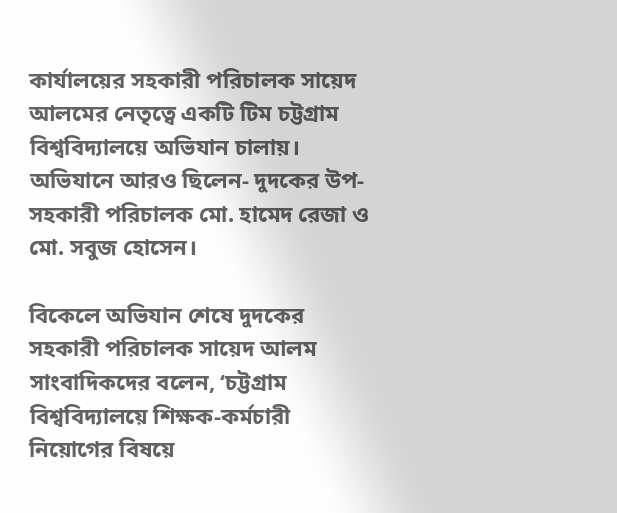কার্যালয়ের সহকারী পরিচালক সায়েদ আলমের নেতৃত্বে একটি টিম চট্টগ্রাম বিশ্ববিদ্যালয়ে অভিযান চালায়। অভিযানে আরও ছিলেন- দুদকের উপ-সহকারী পরিচালক মো. হামেদ রেজা ও মো. সবুজ হোসেন।

বিকেলে অভিযান শেষে দুদকের সহকারী পরিচালক সায়েদ আলম সাংবাদিকদের বলেন, ‘চট্টগ্রাম বিশ্ববিদ্যালয়ে শিক্ষক-কর্মচারী নিয়োগের বিষয়ে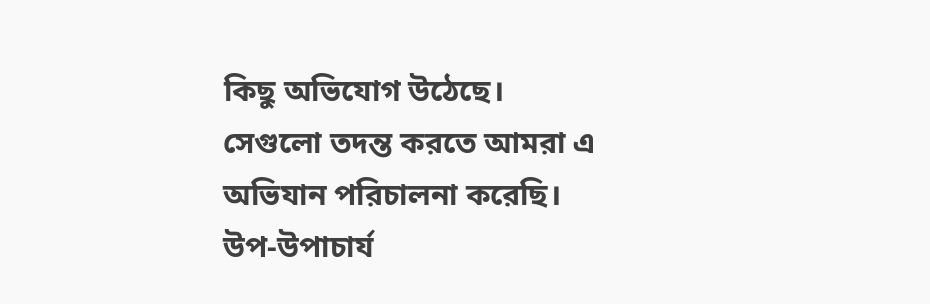কিছু অভিযোগ উঠেছে। সেগুলো তদন্ত করতে আমরা এ অভিযান পরিচালনা করেছি। উপ-উপাচার্য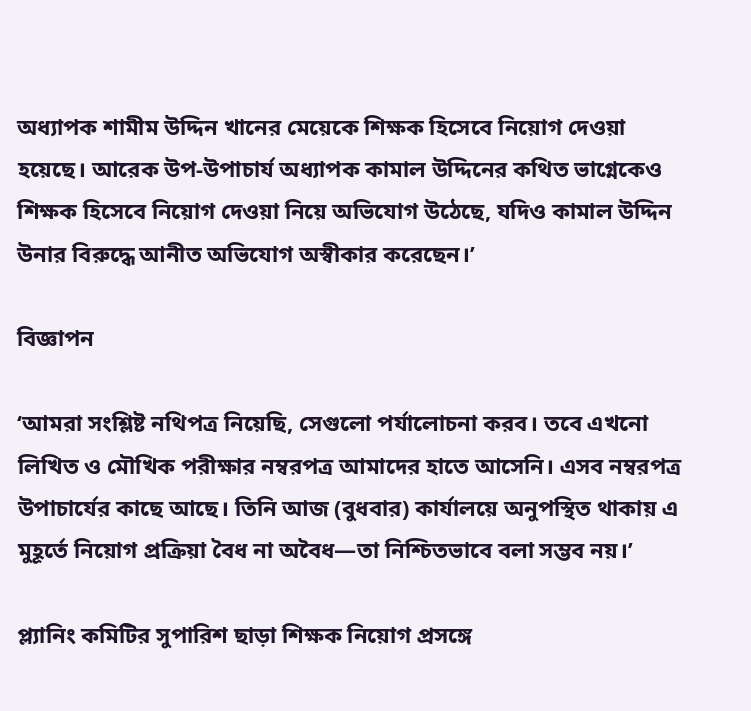অধ্যাপক শামীম উদ্দিন খানের মেয়েকে শিক্ষক হিসেবে নিয়োগ দেওয়া হয়েছে। আরেক উপ-উপাচার্য অধ্যাপক কামাল উদ্দিনের কথিত ভাগ্নেকেও শিক্ষক হিসেবে নিয়োগ দেওয়া নিয়ে অভিযোগ উঠেছে, যদিও কামাল উদ্দিন উনার বিরুদ্ধে আনীত অভিযোগ অস্বীকার করেছেন।’

বিজ্ঞাপন

‘আমরা সংশ্লিষ্ট নথিপত্র নিয়েছি, সেগুলো পর্যালোচনা করব। তবে এখনো লিখিত ও মৌখিক পরীক্ষার নম্বরপত্র আমাদের হাতে আসেনি। এসব নম্বরপত্র উপাচার্যের কাছে আছে। তিনি আজ (বুধবার) কার্যালয়ে অনুপস্থিত থাকায় এ মুহূর্তে নিয়োগ প্রক্রিয়া বৈধ না অবৈধ—তা নিশ্চিতভাবে বলা সম্ভব নয়।’

প্ল্যানিং কমিটির সুপারিশ ছাড়া শিক্ষক নিয়োগ প্রসঙ্গে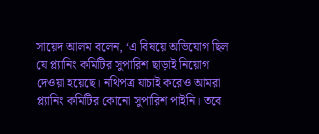সায়েদ আলম বলেন, ‘এ বিষয়ে অভিযোগ ছিল যে প্ল্যানিং কমিটির সুপারিশ ছাড়াই নিয়োগ দেওয়া হয়েছে। নথিপত্র যাচাই করেও আমরা প্ল্যানিং কমিটির কোনো সুপারিশ পাইনি। তবে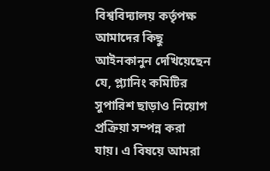বিশ্ববিদ্যালয় কর্তৃপক্ষ আমাদের কিছু আইনকানুন দেখিয়েছেন যে, প্ল্যানিং কমিটির সুপারিশ ছাড়াও নিয়োগ প্রক্রিয়া সম্পন্ন করা যায়। এ বিষয়ে আমরা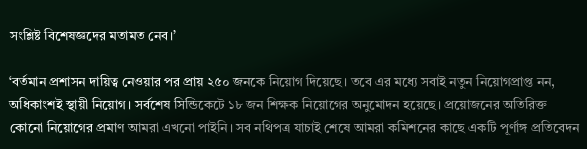সংশ্লিষ্ট বিশেষজ্ঞদের মতামত নেব।’

‘বর্তমান প্রশাসন দায়িত্ব নেওয়ার পর প্রায় ২৫০ জনকে নিয়োগ দিয়েছে। তবে এর মধ্যে সবাই নতুন নিয়োগপ্রাপ্ত নন, অধিকাংশই স্থায়ী নিয়োগ। সর্বশেষ সিন্ডিকেটে ১৮ জন শিক্ষক নিয়োগের অনুমোদন হয়েছে। প্রয়োজনের অতিরিক্ত কোনো নিয়োগের প্রমাণ আমরা এখনো পাইনি। সব নথিপত্র যাচাই শেষে আমরা কমিশনের কাছে একটি পূর্ণাঙ্গ প্রতিবেদন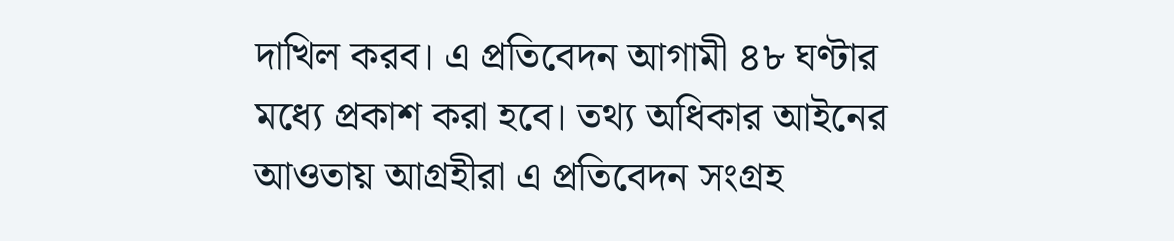দাখিল করব। এ প্রতিবেদন আগামী ৪৮ ঘণ্টার মধ্যে প্রকাশ করা হবে। তথ্য অধিকার আইনের আওতায় আগ্রহীরা এ প্রতিবেদন সংগ্রহ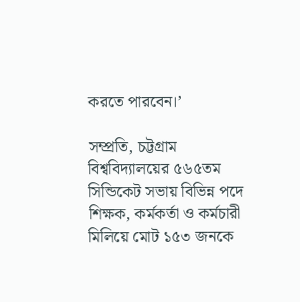করতে পারবেন।’

সম্প্রতি, চট্টগ্রাম বিশ্ববিদ্যালয়ের ৫৬৫তম সিন্ডিকেট সভায় বিভিন্ন পদে শিক্ষক, কর্মকর্তা ও কর্মচারী মিলিয়ে মোট ১৫৩ জনকে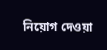নিয়োগ দেওয়া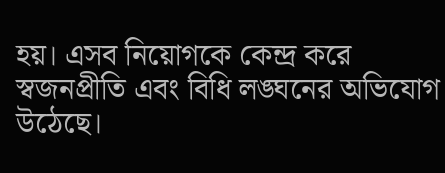হয়। এসব নিয়োগকে কেন্দ্র করে স্বজনপ্রীতি এবং বিধি লঙ্ঘনের অভিযোগ উঠেছে।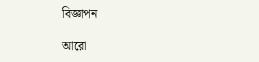বিজ্ঞাপন

আরো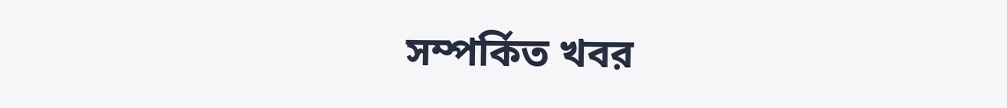সম্পর্কিত খবর